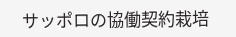サッポロの協働契約栽培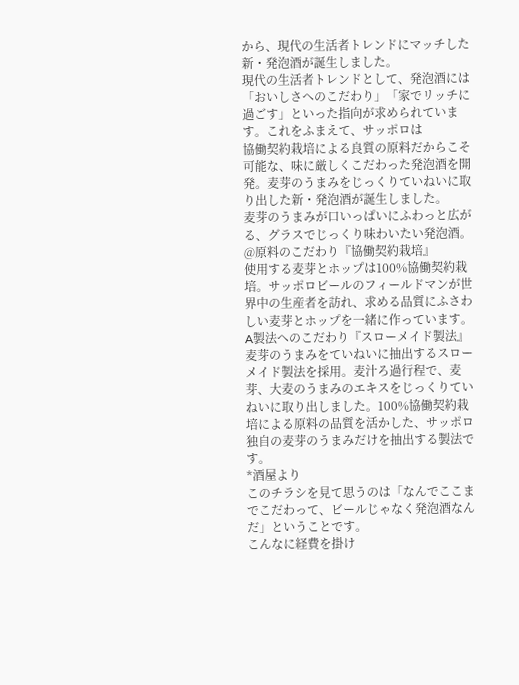から、現代の生活者トレンドにマッチした新・発泡酒が誕生しました。
現代の生活者トレンドとして、発泡酒には「おいしさへのこだわり」「家でリッチに過ごす」といった指向が求められています。これをふまえて、サッポロは
協働契約栽培による良質の原料だからこそ可能な、味に厳しくこだわった発泡酒を開発。麦芽のうまみをじっくりていねいに取り出した新・発泡酒が誕生しました。
麦芽のうまみが口いっぱいにふわっと広がる、グラスでじっくり味わいたい発泡酒。
@原料のこだわり『協働契約栽培』
使用する麦芽とホップは100%協働契約栽培。サッポロビールのフィールドマンが世界中の生産者を訪れ、求める品質にふさわしい麦芽とホップを一緒に作っています。
A製法へのこだわり『スローメイド製法』
麦芽のうまみをていねいに抽出するスローメイド製法を採用。麦汁ろ過行程で、麦芽、大麦のうまみのエキスをじっくりていねいに取り出しました。100%協働契約栽培による原料の品質を活かした、サッポロ独自の麦芽のうまみだけを抽出する製法です。
*酒屋より
このチラシを見て思うのは「なんでここまでこだわって、ビールじゃなく発泡酒なんだ」ということです。
こんなに経費を掛け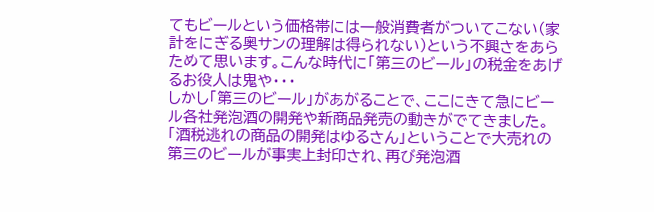てもビールという価格帯には一般消費者がついてこない(家計をにぎる奥サンの理解は得られない)という不興さをあらためて思います。こんな時代に「第三のビール」の税金をあげるお役人は鬼や・・・
しかし「第三のビール」があがることで、ここにきて急にビール各社発泡酒の開発や新商品発売の動きがでてきました。
「酒税逃れの商品の開発はゆるさん」ということで大売れの第三のビールが事実上封印され、再び発泡酒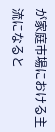が家庭市場における主流になると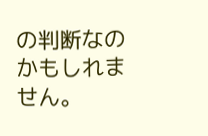の判断なのかもしれません。